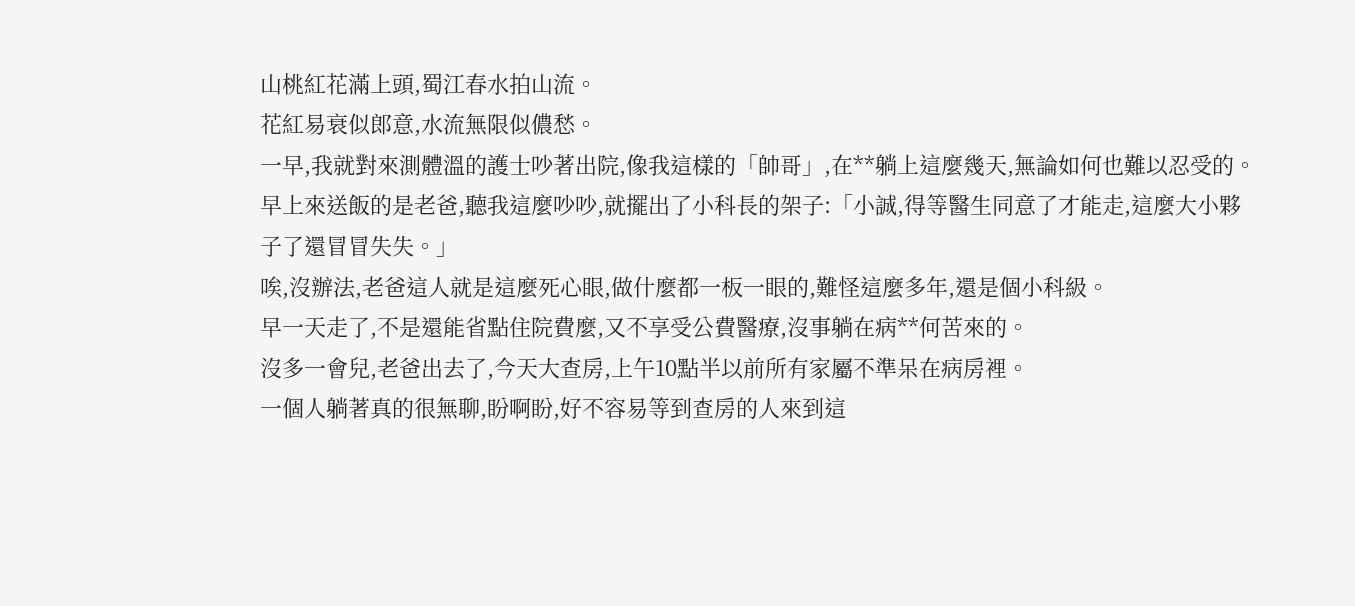山桃紅花滿上頭,蜀江春水拍山流。
花紅易衰似郎意,水流無限似儂愁。
一早,我就對來測體溫的護士吵著出院,像我這樣的「帥哥」,在**躺上這麼幾天,無論如何也難以忍受的。
早上來送飯的是老爸,聽我這麼吵吵,就擺出了小科長的架子:「小誠,得等醫生同意了才能走,這麼大小夥子了還冒冒失失。」
唉,沒辦法,老爸這人就是這麼死心眼,做什麼都一板一眼的,難怪這麼多年,還是個小科級。
早一天走了,不是還能省點住院費麼,又不享受公費醫療,沒事躺在病**何苦來的。
沒多一會兒,老爸出去了,今天大查房,上午10點半以前所有家屬不準呆在病房裡。
一個人躺著真的很無聊,盼啊盼,好不容易等到查房的人來到這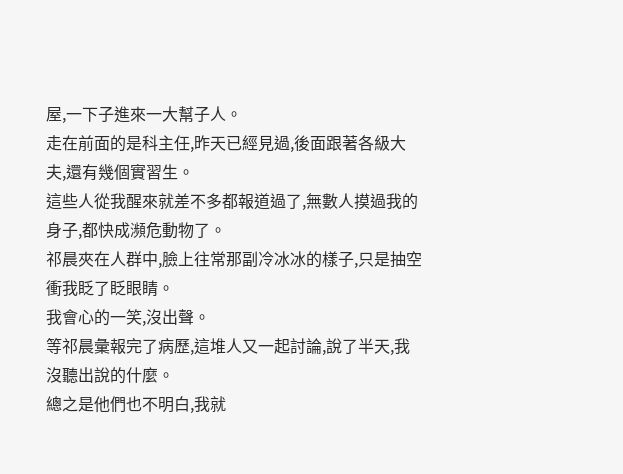屋,一下子進來一大幫子人。
走在前面的是科主任,昨天已經見過,後面跟著各級大夫,還有幾個實習生。
這些人從我醒來就差不多都報道過了,無數人摸過我的身子,都快成瀕危動物了。
祁晨夾在人群中,臉上往常那副冷冰冰的樣子,只是抽空衝我眨了眨眼睛。
我會心的一笑,沒出聲。
等祁晨彙報完了病歷,這堆人又一起討論,說了半天,我沒聽出說的什麼。
總之是他們也不明白,我就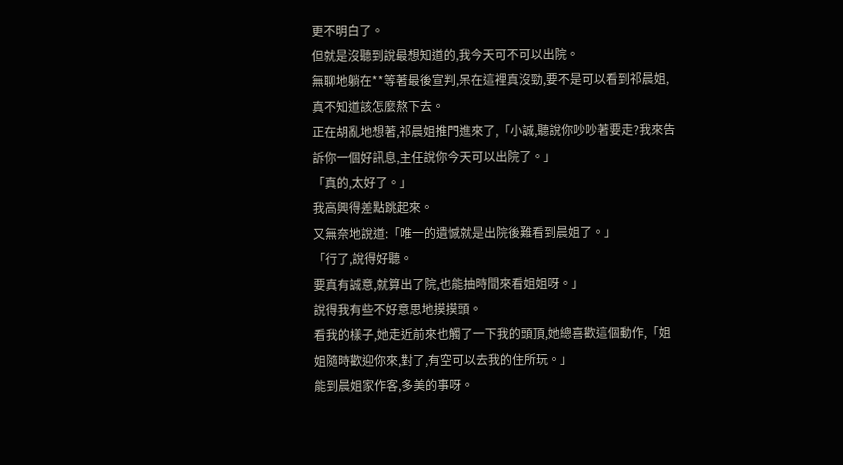更不明白了。
但就是沒聽到說最想知道的,我今天可不可以出院。
無聊地躺在**等著最後宣判,呆在這裡真沒勁,要不是可以看到祁晨姐,真不知道該怎麼熬下去。
正在胡亂地想著,祁晨姐推門進來了,「小誠,聽說你吵吵著要走?我來告訴你一個好訊息,主任說你今天可以出院了。」
「真的,太好了。」
我高興得差點跳起來。
又無奈地說道:「唯一的遺憾就是出院後難看到晨姐了。」
「行了,說得好聽。
要真有誠意,就算出了院,也能抽時間來看姐姐呀。」
說得我有些不好意思地摸摸頭。
看我的樣子,她走近前來也觸了一下我的頭頂,她總喜歡這個動作,「姐姐隨時歡迎你來,對了,有空可以去我的住所玩。」
能到晨姐家作客,多美的事呀。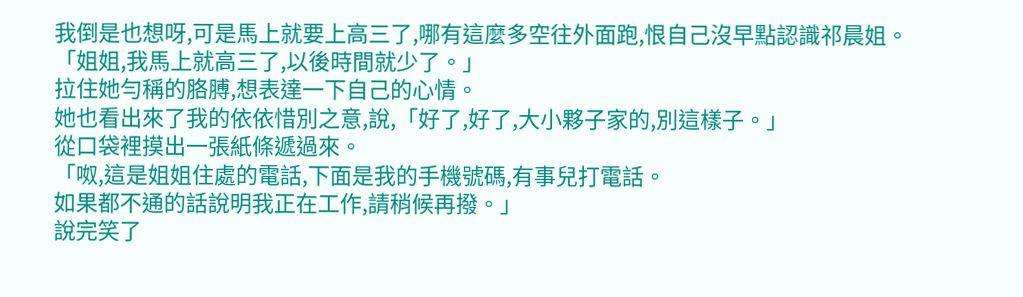我倒是也想呀,可是馬上就要上高三了,哪有這麼多空往外面跑,恨自己沒早點認識祁晨姐。
「姐姐,我馬上就高三了,以後時間就少了。」
拉住她勻稱的胳膊,想表達一下自己的心情。
她也看出來了我的依依惜別之意,說,「好了,好了,大小夥子家的,別這樣子。」
從口袋裡摸出一張紙條遞過來。
「呶,這是姐姐住處的電話,下面是我的手機號碼,有事兒打電話。
如果都不通的話說明我正在工作,請稍候再撥。」
說完笑了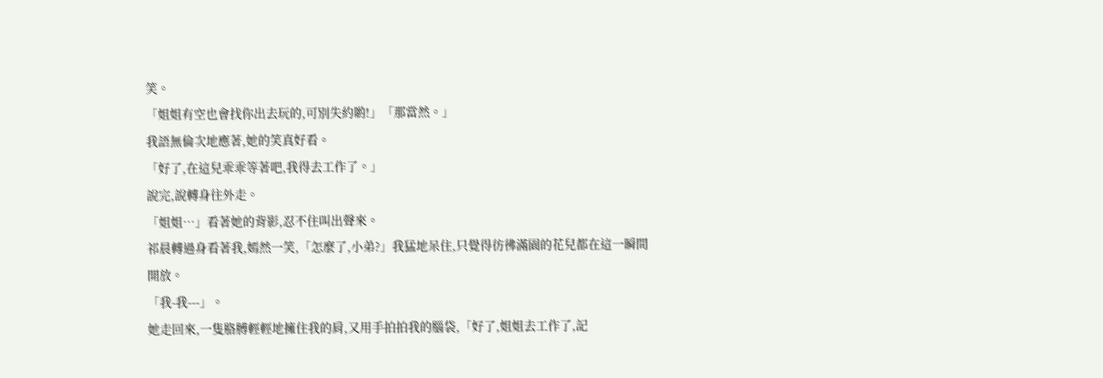笑。
「姐姐有空也會找你出去玩的,可別失約喲!」「那當然。」
我語無倫次地應著,她的笑真好看。
「好了,在這兒乖乖等著吧,我得去工作了。」
說完,說轉身往外走。
「姐姐…」看著她的背影,忍不住叫出聲來。
祁晨轉過身看著我,嫣然一笑,「怎麼了,小弟?」我猛地呆住,只覺得彷彿滿園的花兒都在這一瞬間開放。
「我-我---」。
她走回來,一隻胳膊輕輕地擁住我的肩,又用手拍拍我的腦袋,「好了,姐姐去工作了,記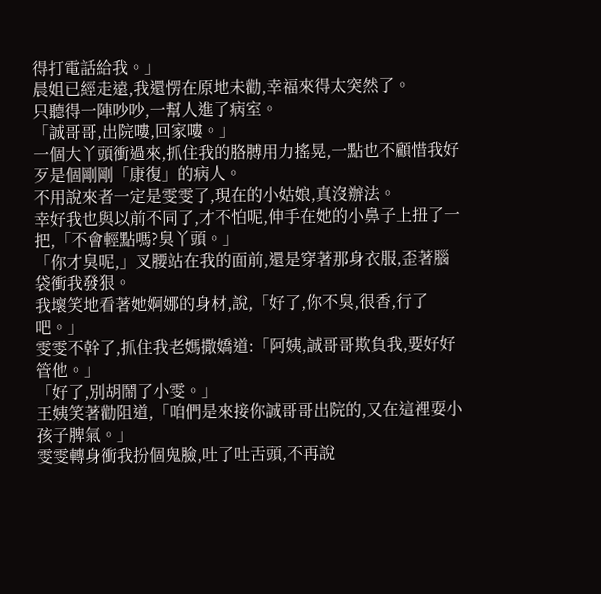得打電話給我。」
晨姐已經走遠,我還愣在原地未勸,幸福來得太突然了。
只聽得一陣吵吵,一幫人進了病室。
「誠哥哥,出院嘍,回家嘍。」
一個大丫頭衝過來,抓住我的胳膊用力搖晃,一點也不顧惜我好歹是個剛剛「康復」的病人。
不用說來者一定是雯雯了,現在的小姑娘,真沒辦法。
幸好我也與以前不同了,才不怕呢,伸手在她的小鼻子上扭了一把,「不會輕點嗎?臭丫頭。」
「你才臭呢,」叉腰站在我的面前,還是穿著那身衣服,歪著腦袋衝我發狠。
我壞笑地看著她婀娜的身材,說,「好了,你不臭,很香,行了吧。」
雯雯不幹了,抓住我老媽撒嬌道:「阿姨,誠哥哥欺負我,要好好管他。」
「好了,別胡鬧了小雯。」
王姨笑著勸阻道,「咱們是來接你誠哥哥出院的,又在這裡耍小孩子脾氣。」
雯雯轉身衝我扮個鬼臉,吐了吐舌頭,不再說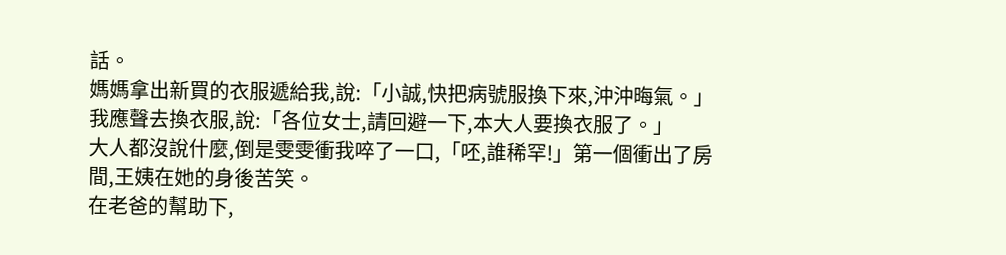話。
媽媽拿出新買的衣服遞給我,說:「小誠,快把病號服換下來,沖沖晦氣。」
我應聲去換衣服,說:「各位女士,請回避一下,本大人要換衣服了。」
大人都沒說什麼,倒是雯雯衝我啐了一口,「呸,誰稀罕!」第一個衝出了房間,王姨在她的身後苦笑。
在老爸的幫助下,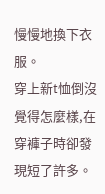慢慢地換下衣服。
穿上新t恤倒沒覺得怎麼樣,在穿褲子時卻發現短了許多。